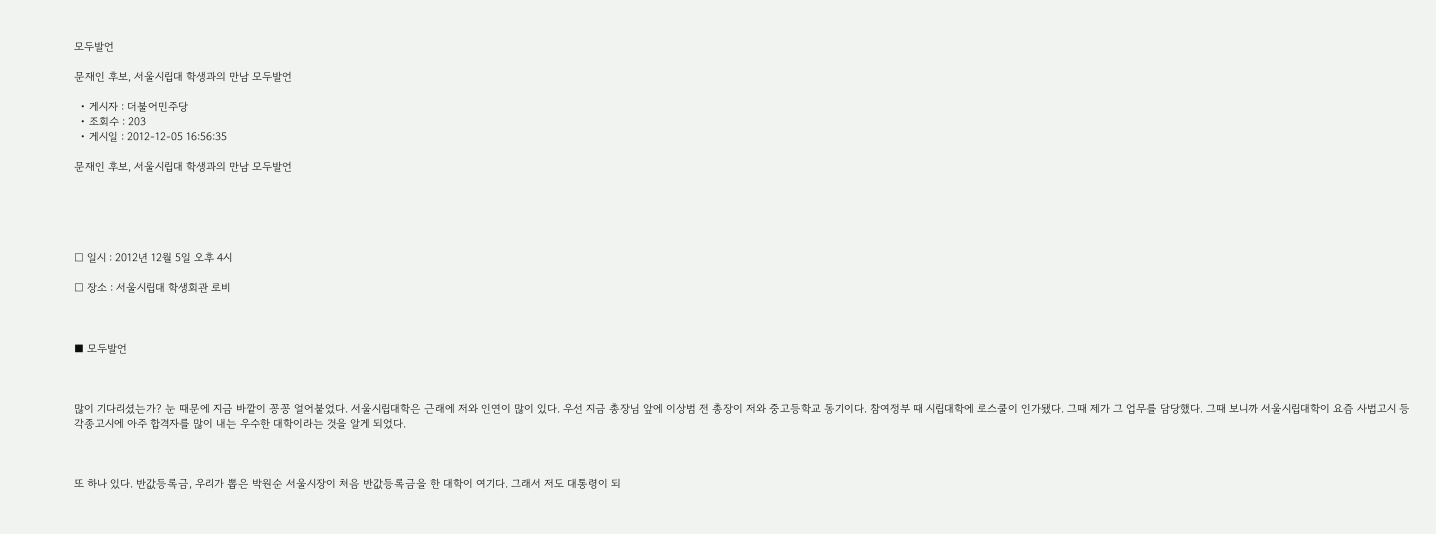모두발언

문재인 후보, 서울시립대 학생과의 만남 모두발언

  • 게시자 : 더불어민주당
  • 조회수 : 203
  • 게시일 : 2012-12-05 16:56:35

문재인 후보, 서울시립대 학생과의 만남 모두발언





□ 일시 : 2012년 12월 5일 오후 4시

□ 장소 : 서울시립대 학생회관 로비



■ 모두발언



많이 기다리셨는가? 눈 때문에 지금 바깥이 꽁꽁 얼어붙었다. 서울시립대학은 근래에 저와 인연이 많이 있다. 우선 지금 총장님 앞에 이상범 전 총장이 저와 중고등학교 동기이다. 참여정부 때 시립대학에 로스쿨이 인가됐다. 그때 제가 그 업무를 담당했다. 그때 보니까 서울시립대학이 요즘 사법고시 등 각종고시에 아주 합격자를 많이 내는 우수한 대학이라는 것을 알게 되었다.



또 하나 있다. 반값등록금, 우리가 뽑은 박원순 서울시장이 처음 반값등록금을 한 대학이 여기다. 그래서 저도 대통령이 되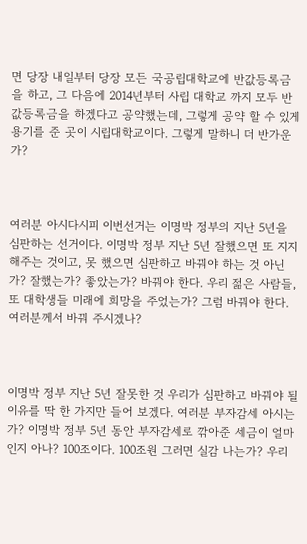면 당장 내일부터 당장 모든 국공립대학교에 반값등록금을 하고, 그 다음에 2014년부터 사립 대학교 까지 모두 반값등록금을 하겠다고 공약했는데, 그렇게 공약 할 수 있게 용기를 준 곳이 시립대학교이다. 그렇게 말하니 더 반가운가?



여러분 아시다시피 이번선거는 이명박 정부의 지난 5년을 심판하는 선거이다. 이명박 정부 지난 5년 잘했으면 또 지지 해주는 것이고, 못 했으면 심판하고 바꿔야 하는 것 아닌가? 잘했는가? 좋았는가? 바꿔야 한다. 우리 젊은 사람들, 또 대학생들 미래에 희망을 주었는가? 그럼 바꿔야 한다. 여러분께서 바꿔 주시겠나?



이명박 정부 지난 5년 잘못한 것 우리가 심판하고 바꿔야 될 이유를 딱 한 가지만 들어 보겠다. 여러분 부자감세 아시는가? 이명박 정부 5년 동안 부자감세로 깎아준 세금이 얼마인지 아나? 100조이다. 100조원 그러면 실감 나는가? 우리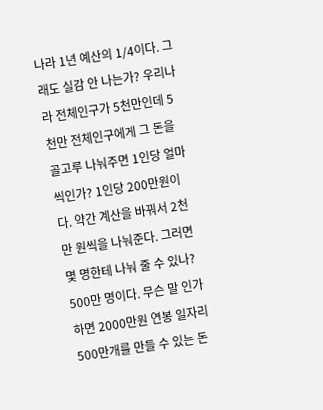나라 1년 예산의 1/4이다. 그래도 실감 안 나는가? 우리나라 전체인구가 5천만인데 5천만 전체인구에게 그 돈을 골고루 나눠주면 1인당 얼마씩인가? 1인당 200만원이다. 약간 계산을 바꿔서 2천만 원씩을 나눠준다. 그러면 몇 명한테 나눠 줄 수 있나? 500만 명이다. 무슨 말 인가하면 2000만원 연봉 일자리 500만개를 만들 수 있는 돈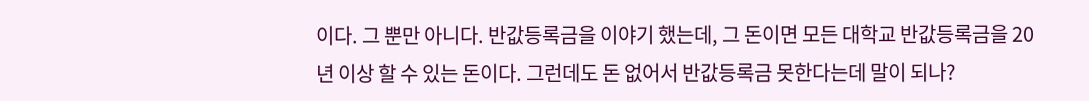이다. 그 뿐만 아니다. 반값등록금을 이야기 했는데, 그 돈이면 모든 대학교 반값등록금을 20년 이상 할 수 있는 돈이다. 그런데도 돈 없어서 반값등록금 못한다는데 말이 되나?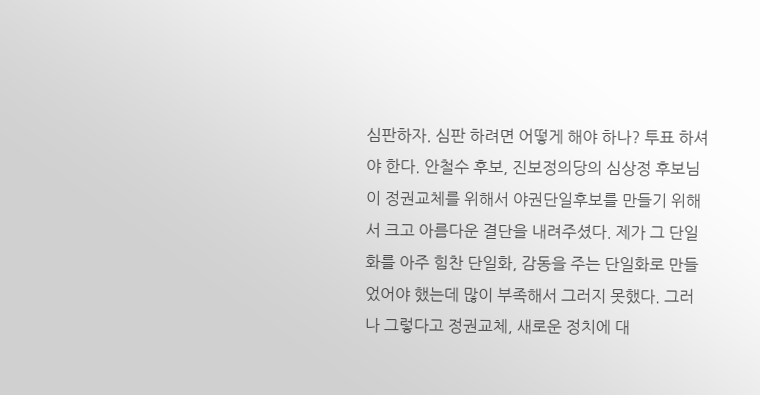심판하자. 심판 하려면 어떻게 해야 하나? 투표 하셔야 한다. 안철수 후보, 진보정의당의 심상정 후보님이 정권교체를 위해서 야권단일후보를 만들기 위해서 크고 아름다운 결단을 내려주셨다. 제가 그 단일화를 아주 힘찬 단일화, 감동을 주는 단일화로 만들었어야 했는데 많이 부족해서 그러지 못했다. 그러나 그렇다고 정권교체, 새로운 정치에 대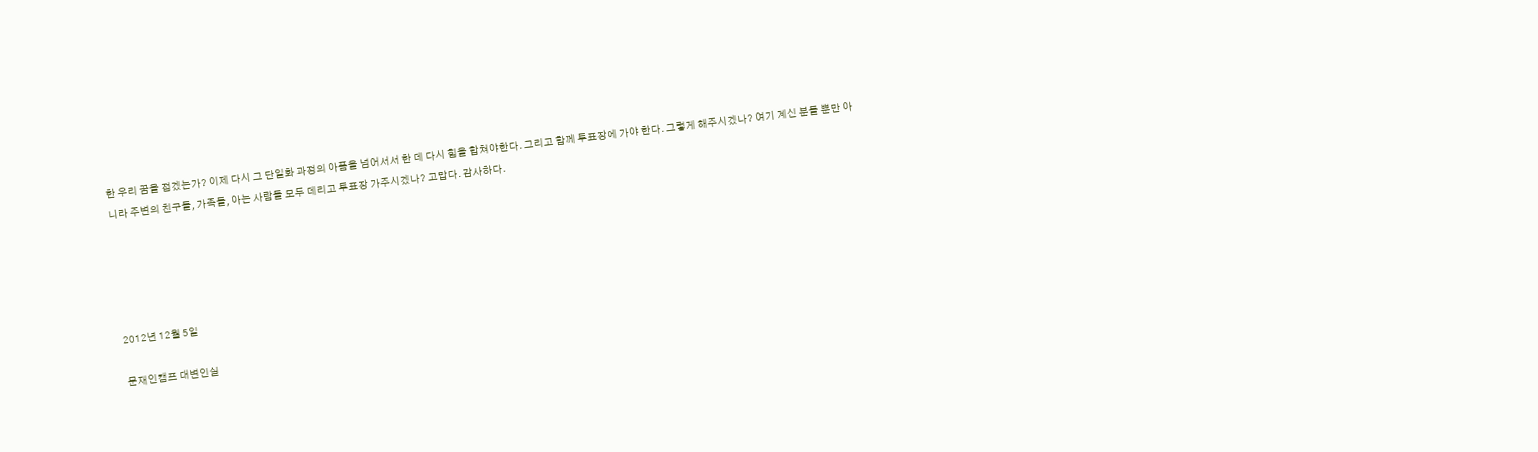한 우리 꿈을 접겠는가? 이제 다시 그 단일화 과정의 아픔을 넘어서서 한 데 다시 힘을 합쳐야한다. 그리고 함께 투표장에 가야 한다. 그렇게 해주시겠나? 여기 계신 분들 뿐만 아니라 주변의 친구들, 가족들, 아는 사람들 모두 데리고 투표장 가주시겠나? 고맙다. 감사하다.





2012년 12월 5일

문재인캠프 대변인실